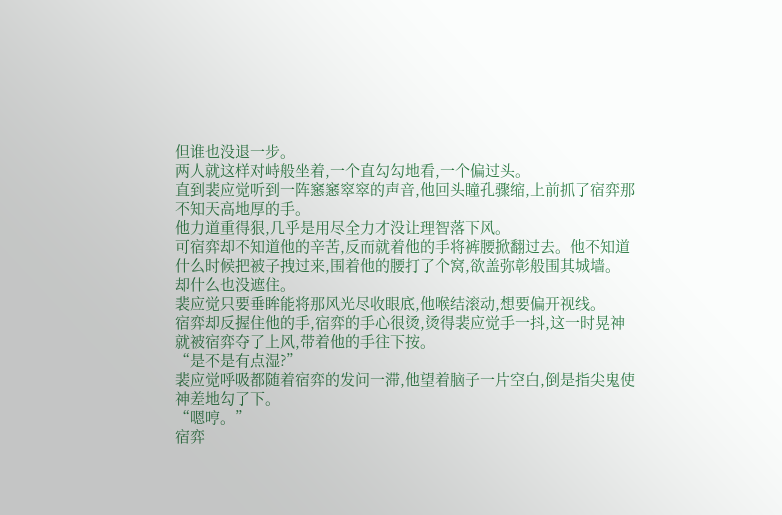但谁也没退一步。
两人就这样对峙般坐着,一个直勾勾地看,一个偏过头。
直到裴应觉听到一阵窸窸窣窣的声音,他回头瞳孔骤缩,上前抓了宿弈那不知天高地厚的手。
他力道重得狠,几乎是用尽全力才没让理智落下风。
可宿弈却不知道他的辛苦,反而就着他的手将裤腰掀翻过去。他不知道什么时候把被子拽过来,围着他的腰打了个窝,欲盖弥彰般围其城墙。
却什么也没遮住。
裴应觉只要垂眸能将那风光尽收眼底,他喉结滚动,想要偏开视线。
宿弈却反握住他的手,宿弈的手心很烫,烫得裴应觉手一抖,这一时晃神就被宿弈夺了上风,带着他的手往下按。
“是不是有点湿?”
裴应觉呼吸都随着宿弈的发问一滞,他望着脑子一片空白,倒是指尖鬼使神差地勾了下。
“嗯哼。”
宿弈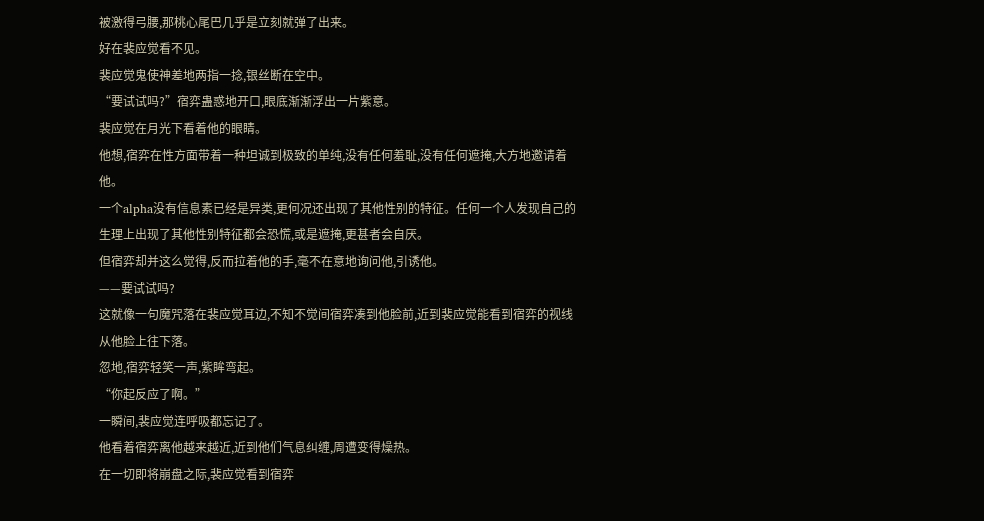被激得弓腰,那桃心尾巴几乎是立刻就弹了出来。
好在裴应觉看不见。
裴应觉鬼使神差地两指一捻,银丝断在空中。
“要试试吗?”宿弈蛊惑地开口,眼底渐渐浮出一片紫意。
裴应觉在月光下看着他的眼睛。
他想,宿弈在性方面带着一种坦诚到极致的单纯,没有任何羞耻,没有任何遮掩,大方地邀请着他。
一个alpha没有信息素已经是异类,更何况还出现了其他性别的特征。任何一个人发现自己的生理上出现了其他性别特征都会恐慌,或是遮掩,更甚者会自厌。
但宿弈却并这么觉得,反而拉着他的手,毫不在意地询问他,引诱他。
——要试试吗?
这就像一句魔咒落在裴应觉耳边,不知不觉间宿弈凑到他脸前,近到裴应觉能看到宿弈的视线从他脸上往下落。
忽地,宿弈轻笑一声,紫眸弯起。
“你起反应了啊。”
一瞬间,裴应觉连呼吸都忘记了。
他看着宿弈离他越来越近,近到他们气息纠缠,周遭变得燥热。
在一切即将崩盘之际,裴应觉看到宿弈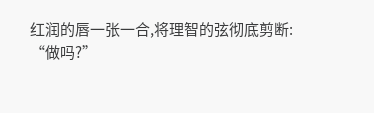红润的唇一张一合,将理智的弦彻底剪断:
“做吗?”